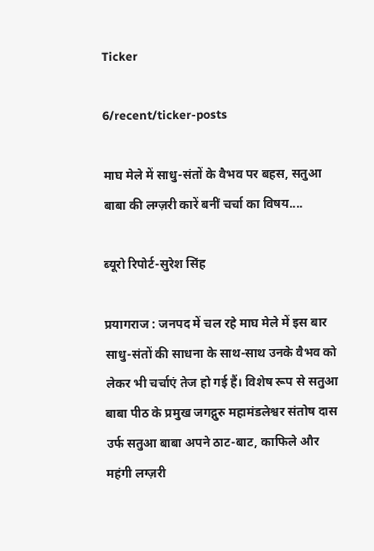Ticker

6/recent/ticker-posts

माघ मेले में साधु-संतों के वैभव पर बहस, सतुआ बाबा की लग्ज़री कारें बनीं चर्चा का विषय....

ब्यूरो रिपोर्ट-सुरेश सिंह

प्रयागराज : जनपद में चल रहे माघ मेले में इस बार साधु-संतों की साधना के साथ-साथ उनके वैभव को लेकर भी चर्चाएं तेज हो गई हैं। विशेष रूप से सतुआ बाबा पीठ के प्रमुख जगद्गुरु महामंडलेश्वर संतोष दास उर्फ सतुआ बाबा अपने ठाट-बाट, काफिले और महंगी लग्ज़री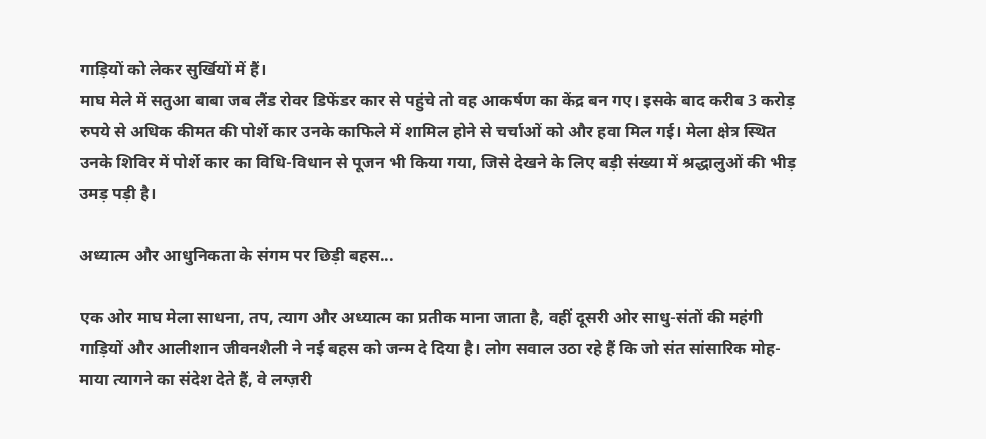गाड़ियों को लेकर सुर्खियों में हैं।
माघ मेले में सतुआ बाबा जब लैंड रोवर डिफेंडर कार से पहुंचे तो वह आकर्षण का केंद्र बन गए। इसके बाद करीब 3 करोड़ रुपये से अधिक कीमत की पोर्शे कार उनके काफिले में शामिल होने से चर्चाओं को और हवा मिल गई। मेला क्षेत्र स्थित उनके शिविर में पोर्शे कार का विधि-विधान से पूजन भी किया गया, जिसे देखने के लिए बड़ी संख्या में श्रद्धालुओं की भीड़ उमड़ पड़ी है।

अध्यात्म और आधुनिकता के संगम पर छिड़ी बहस...

एक ओर माघ मेला साधना, तप, त्याग और अध्यात्म का प्रतीक माना जाता है, वहीं दूसरी ओर साधु-संतों की महंगी गाड़ियों और आलीशान जीवनशैली ने नई बहस को जन्म दे दिया है। लोग सवाल उठा रहे हैं कि जो संत सांसारिक मोह-माया त्यागने का संदेश देते हैं, वे लग्ज़री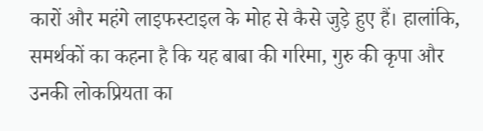कारों और महंगे लाइफस्टाइल के मोह से कैसे जुड़े हुए हैं। हालांकि, समर्थकों का कहना है कि यह बाबा की गरिमा, गुरु की कृपा और उनकी लोकप्रियता का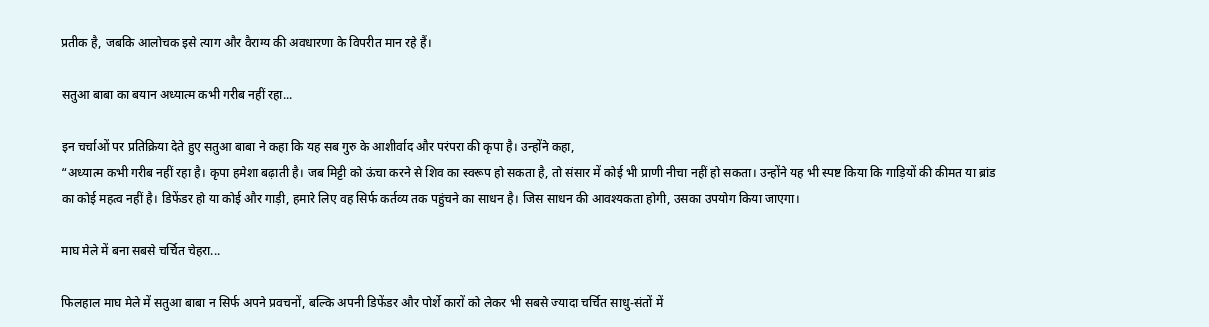प्रतीक है, जबकि आलोचक इसे त्याग और वैराग्य की अवधारणा के विपरीत मान रहे हैं।

सतुआ बाबा का बयान अध्यात्म कभी गरीब नहीं रहा...

इन चर्चाओं पर प्रतिक्रिया देते हुए सतुआ बाबा ने कहा कि यह सब गुरु के आशीर्वाद और परंपरा की कृपा है। उन्होंने कहा,
“अध्यात्म कभी गरीब नहीं रहा है। कृपा हमेशा बढ़ाती है। जब मिट्टी को ऊंचा करने से शिव का स्वरूप हो सकता है, तो संसार में कोई भी प्राणी नीचा नहीं हो सकता। उन्होंने यह भी स्पष्ट किया कि गाड़ियों की कीमत या ब्रांड का कोई महत्व नहीं है। डिफेंडर हो या कोई और गाड़ी, हमारे लिए वह सिर्फ कर्तव्य तक पहुंचने का साधन है। जिस साधन की आवश्यकता होगी, उसका उपयोग किया जाएगा।

माघ मेले में बना सबसे चर्चित चेहरा...

फिलहाल माघ मेले में सतुआ बाबा न सिर्फ अपने प्रवचनों, बल्कि अपनी डिफेंडर और पोर्शे कारों को लेकर भी सबसे ज्यादा चर्चित साधु-संतों में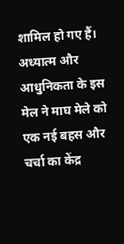शामिल हो गए हैं। अध्यात्म और आधुनिकता के इस मेल ने माघ मेले को एक नई बहस और चर्चा का केंद्र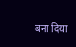बना दिया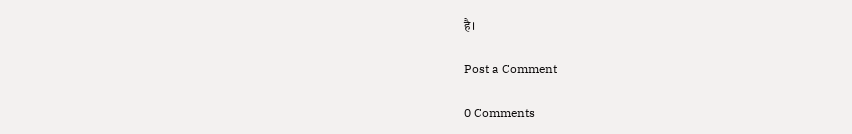है।

Post a Comment

0 Comments